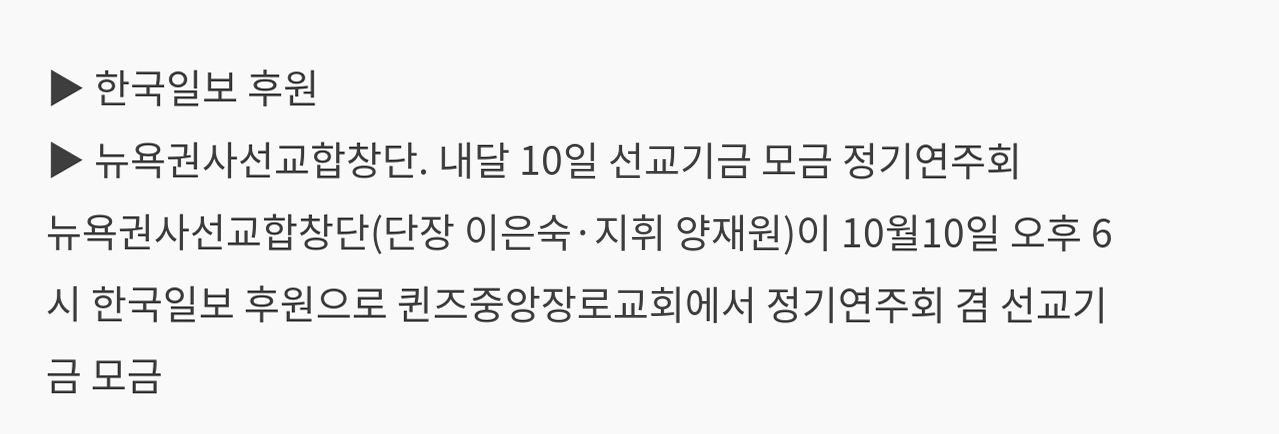▶ 한국일보 후원
▶ 뉴욕권사선교합창단. 내달 10일 선교기금 모금 정기연주회
뉴욕권사선교합창단(단장 이은숙·지휘 양재원)이 10월10일 오후 6시 한국일보 후원으로 퀸즈중앙장로교회에서 정기연주회 겸 선교기금 모금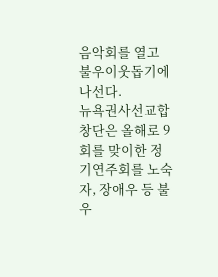음악회를 열고 불우이웃돕기에 나선다.
뉴욕권사선교합창단은 올해로 9회를 맞이한 정기연주회를 노숙자, 장애우 등 불우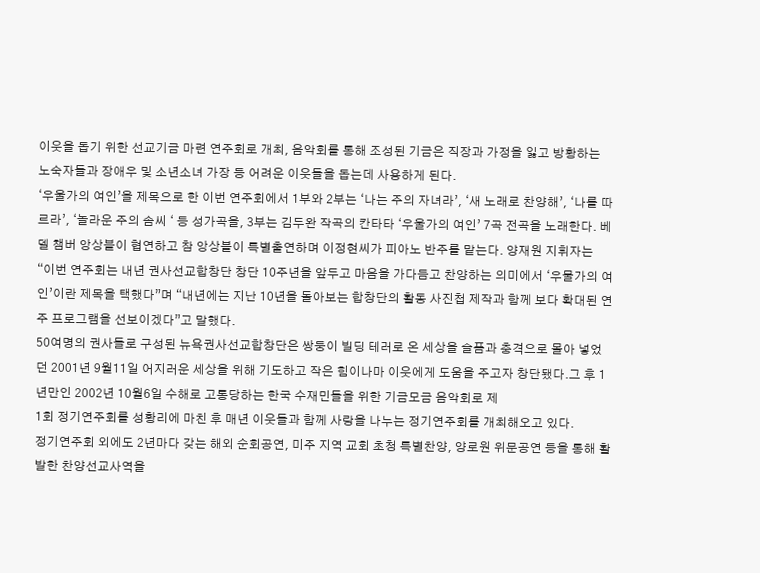이웃을 돕기 위한 선교기금 마련 연주회로 개최, 음악회를 통해 조성된 기금은 직장과 가정을 잃고 방황하는 노숙자들과 장애우 및 소년소녀 가장 등 어려운 이웃들을 돕는데 사용하게 된다.
‘우울가의 여인’을 제목으로 한 이번 연주회에서 1부와 2부는 ‘나는 주의 자녀라’, ‘새 노래로 찬양해’, ‘나를 따르라’, ‘놀라운 주의 솜씨 ‘ 등 성가곡을, 3부는 김두완 작곡의 칸타타 ‘우울가의 여인’ 7곡 전곡을 노래한다. 베델 챔버 앙상블이 협연하고 참 앙상블이 특별출연하며 이정현씨가 피아노 반주를 맡는다. 양재원 지휘자는 “이번 연주회는 내년 권사선교합창단 창단 10주년을 앞두고 마음을 가다듬고 찬양하는 의미에서 ‘우물가의 여인’이란 제목을 택했다”며 “내년에는 지난 10년을 돌아보는 합창단의 활동 사진첩 제작과 함께 보다 확대된 연주 프로그램을 선보이겠다”고 말했다.
50여명의 권사들로 구성된 뉴욕권사선교합창단은 쌍둥이 빌딩 테러로 온 세상을 슬픔과 충격으로 몰아 넣었던 2001년 9월11일 어지러운 세상을 위해 기도하고 작은 힘이나마 이웃에게 도움을 주고자 창단됐다.그 후 1년만인 2002년 10월6일 수해로 고통당하는 한국 수재민들을 위한 기금모금 음악회로 제
1회 정기연주회를 성황리에 마친 후 매년 이웃들과 함께 사랑을 나누는 정기연주회를 개최해오고 있다.
정기연주회 외에도 2년마다 갖는 해외 순회공연, 미주 지역 교회 초청 특별찬양, 양로원 위문공연 등을 통해 활발한 찬양선교사역을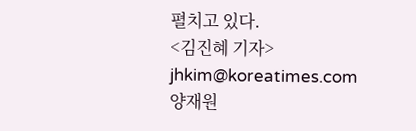펼치고 있다.
<김진혜 기자> jhkim@koreatimes.com
양재원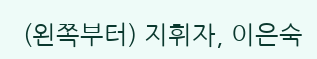(왼쪽부터) 지휘자, 이은숙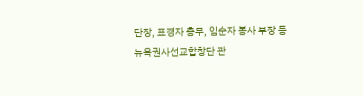단장, 표경자 총무, 임순자 봉사 부장 등 뉴욕권사선교합창단 관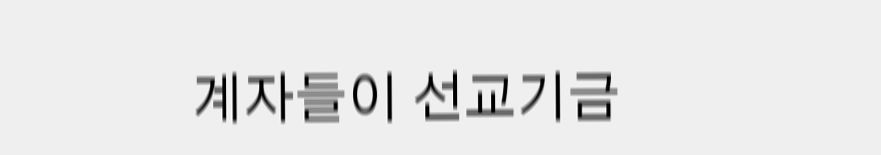계자들이 선교기금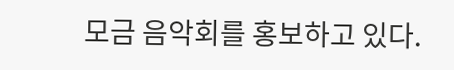모금 음악회를 홍보하고 있다.